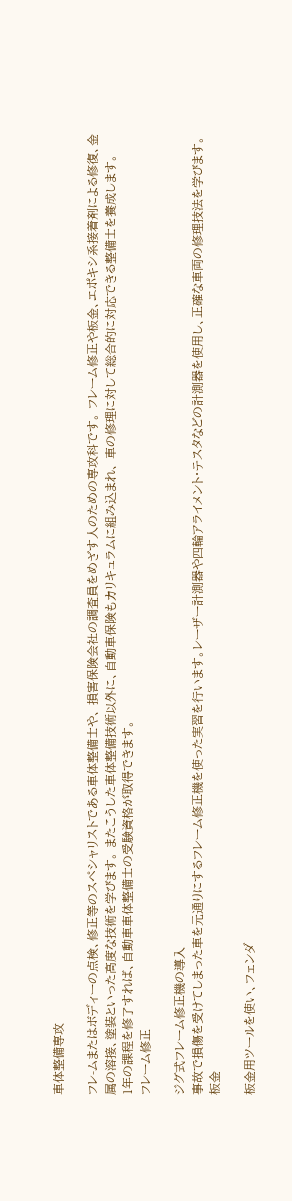車体整備専攻

フレ-ムまたはボディーの点検、修正等のスペシャリストである車体整備士や、 損害保険会社の調査員をめざす人のための専攻科です。 フレーム修正や板金、エポキシ系接着剤による修復、金属の溶接、塗装といった高度な技術を学びます。 またこうした車体整備技術以外に、自動車保険もカリキュラムに組み込まれ、 車の修理に対して総合的に対応できる整備士を養成します。
1年の課程を修了すれば、自動車車体整備士の受験資格が取得できます。
フレーム修正

ジグ式フレーム修正機の導入
事故で損傷を受けてしまった車を元通りにするフレーム修正機を使った実習を行います。レーザー計測器や四輪アライメント・テスタなどの計測器を使用し、正確な車両の修理技法を学びます。
板金

板金用ツールを使い、フェンダ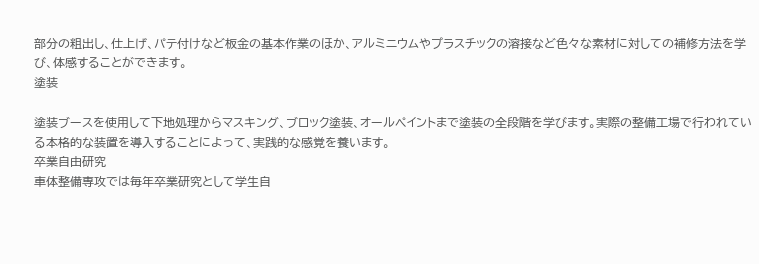部分の粗出し、仕上げ、パテ付けなど板金の基本作業のほか、アルミニウムやプラスチックの溶接など色々な素材に対しての補修方法を学び、体感することができます。
塗装

塗装ブースを使用して下地処理からマスキング、ブロック塗装、オールペイントまで塗装の全段階を学びます。実際の整備工場で行われている本格的な装置を導入することによって、実践的な感覚を養います。
卒業自由研究
車体整備専攻では毎年卒業研究として学生自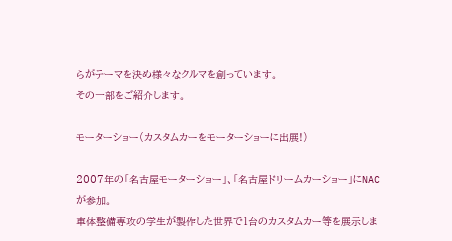らがテーマを決め様々なクルマを創っています。
その一部をご紹介します。

モーターショー(カスタムカーをモーターショーに出展!)

2007年の「名古屋モーターショー」、「名古屋ドリームカーショー」にNACが参加。
車体整備専攻の学生が製作した世界で1台のカスタムカー等を展示しま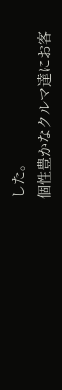した。
個性豊かなクルマ達にお客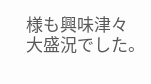様も興味津々
大盛況でした。